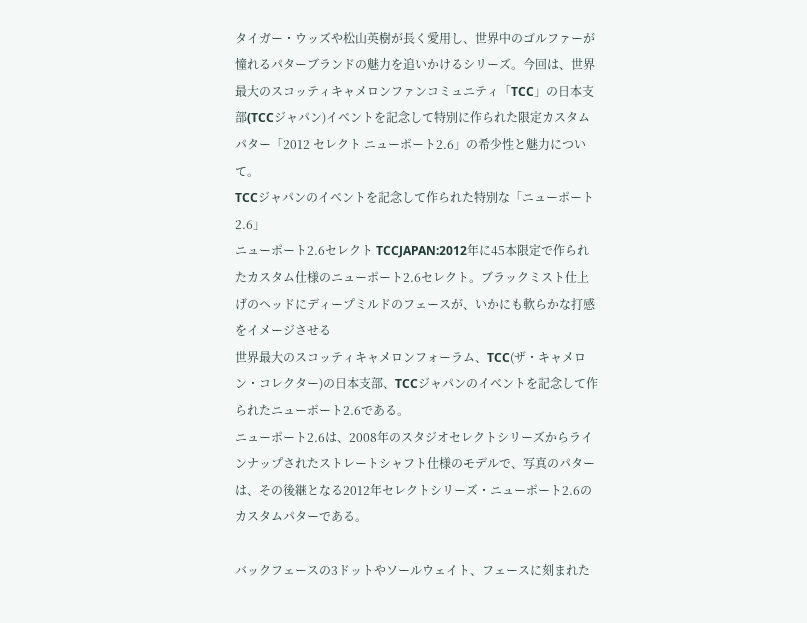タイガー・ウッズや松山英樹が長く愛用し、世界中のゴルファーが憧れるパターブランドの魅力を追いかけるシリーズ。今回は、世界最大のスコッティキャメロンファンコミュニティ「TCC」の日本支部(TCCジャパン)イベントを記念して特別に作られた限定カスタムパター「2012 セレクト ニューポート2.6」の希少性と魅力について。
TCCジャパンのイベントを記念して作られた特別な「ニューポート2.6」
ニューポート2.6セレクト TCCJAPAN:2012年に45本限定で作られたカスタム仕様のニューポート2.6セレクト。ブラックミスト仕上げのヘッドにディープミルドのフェースが、いかにも軟らかな打感をイメージさせる
世界最大のスコッティキャメロンフォーラム、TCC(ザ・キャメロン・コレクター)の日本支部、TCCジャパンのイベントを記念して作られたニューポート2.6である。
ニューポート2.6は、2008年のスタジオセレクトシリーズからラインナップされたストレートシャフト仕様のモデルで、写真のパターは、その後継となる2012年セレクトシリーズ・ニューポート2.6のカスタムパターである。

バックフェースの3ドットやソールウェイト、フェースに刻まれた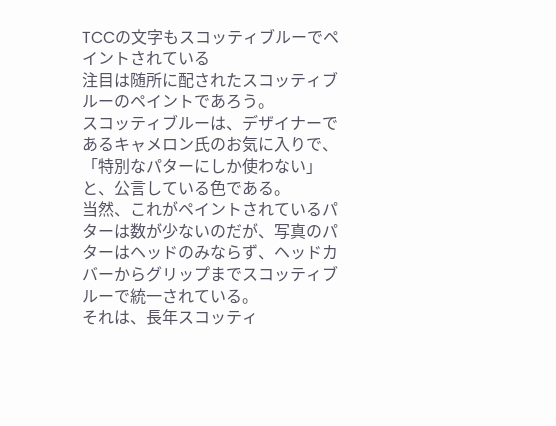TCCの文字もスコッティブルーでペイントされている
注目は随所に配されたスコッティブルーのペイントであろう。
スコッティブルーは、デザイナーであるキャメロン氏のお気に入りで、「特別なパターにしか使わない」と、公言している色である。
当然、これがペイントされているパターは数が少ないのだが、写真のパターはヘッドのみならず、ヘッドカバーからグリップまでスコッティブルーで統一されている。
それは、長年スコッティ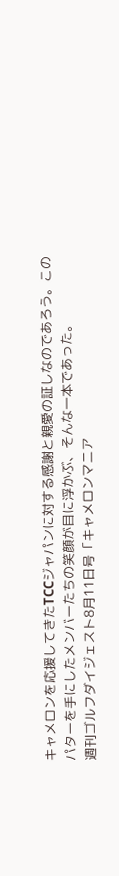キャメロンを応援してきたTCCジャパンに対する感謝と親愛の証しなのであろう。このパターを手にしたメンバーたちの笑顔が目に浮かぶ、そんな一本であった。
週刊ゴルフダイジェスト8月11日号「キャメロンマニア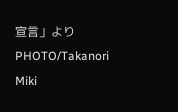宣言」より
PHOTO/Takanori Miki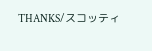THANKS/スコッティ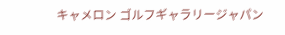キャメロン ゴルフギャラリージャパン